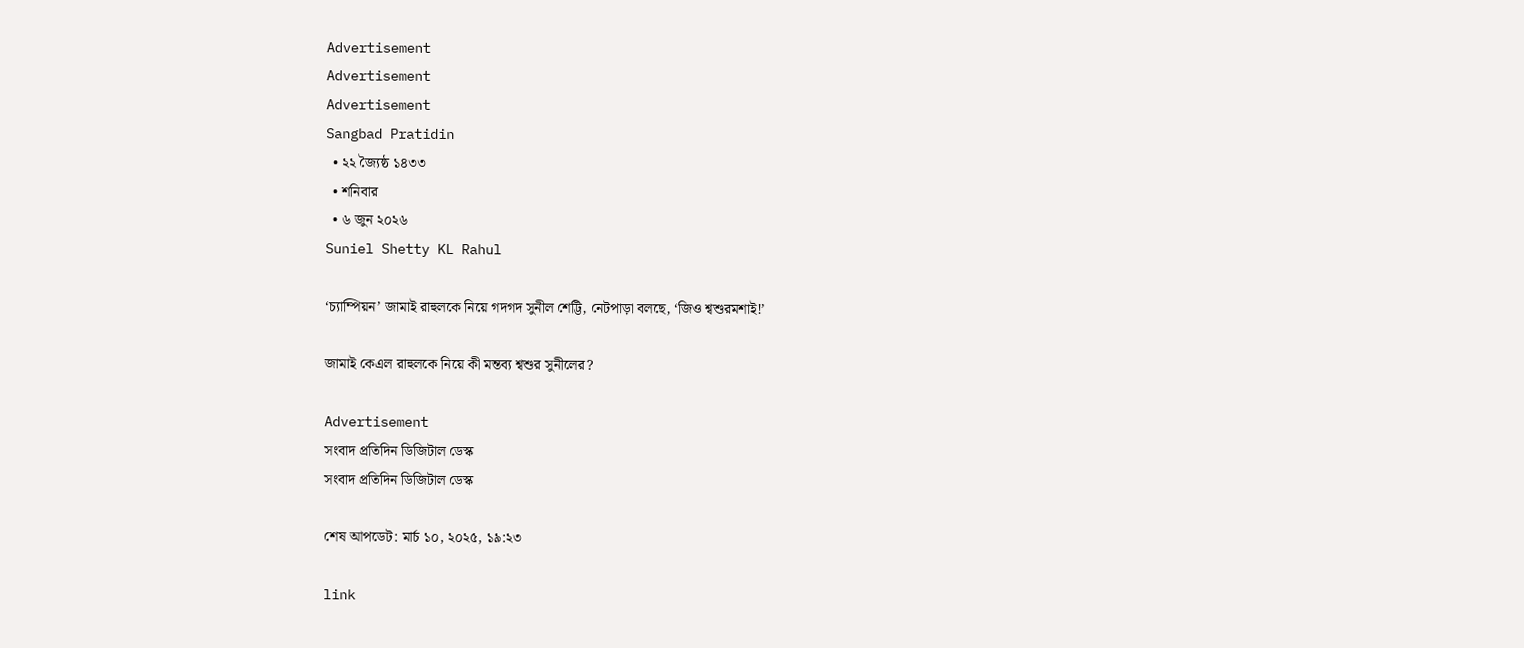Advertisement
Advertisement
Advertisement
Sangbad Pratidin
  • ২২ জ্যৈষ্ঠ ১৪৩৩
  • শনিবার
  • ৬ জুন ২০২৬
Suniel Shetty KL Rahul

‘চ্যাম্পিয়ন’ জামাই রাহুলকে নিয়ে গদগদ সুনীল শেট্টি, নেটপাড়া বলছে, ‘জিও শ্বশুরমশাই!’

জামাই কেএল রাহুলকে নিয়ে কী মন্তব্য শ্বশুর সুনীলের?

Advertisement
সংবাদ প্রতিদিন ডিজিটাল ডেস্ক
সংবাদ প্রতিদিন ডিজিটাল ডেস্ক

শেষ আপডেট: মার্চ ১০, ২০২৫, ১৯:২৩

link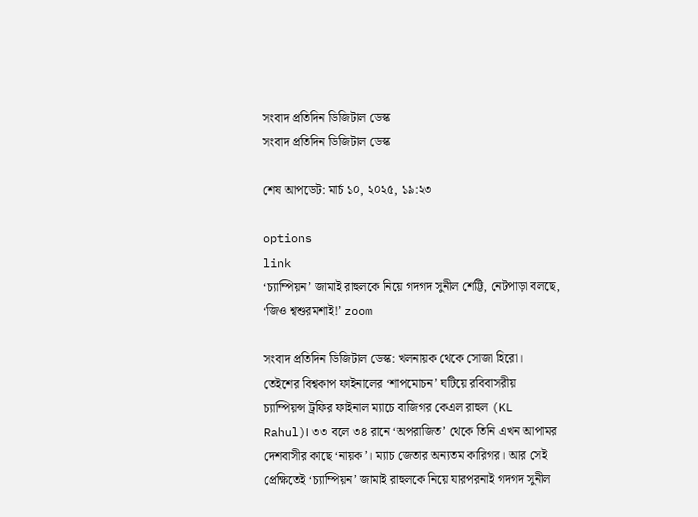সংবাদ প্রতিদিন ডিজিটাল ডেস্ক
সংবাদ প্রতিদিন ডিজিটাল ডেস্ক

শেষ আপডেট: মার্চ ১০, ২০২৫, ১৯:২৩

options
link
‘চ্যাম্পিয়ন’ জামাই রাহুলকে নিয়ে গদগদ সুনীল শেট্টি, নেটপাড়া বলছে, ‘জিও শ্বশুরমশাই!’ zoom

সংবাদ প্রতিদিন ডিজিটাল ডেস্ক: খলনায়ক থেকে সোজা হিরো। তেইশের বিশ্বকাপ ফাইনালের ‘শাপমোচন’ ঘটিয়ে রবিবাসরীয় চ্যাম্পিয়ন্স ট্রফির ফাইনাল ম্যাচে বাজিগর কেএল রাহুল (KL Rahul)। ৩৩ বলে ৩৪ রানে ‘অপরাজিত’ থেকে তিনি এখন আপামর দেশবাসীর কাছে ‘নায়ক’। ম্যাচ জেতার অন্যতম কারিগর। আর সেই প্রেক্ষিতেই ‘চ্যাম্পিয়ন’ জামাই রাহুলকে নিয়ে যারপরনাই গদগদ সুনীল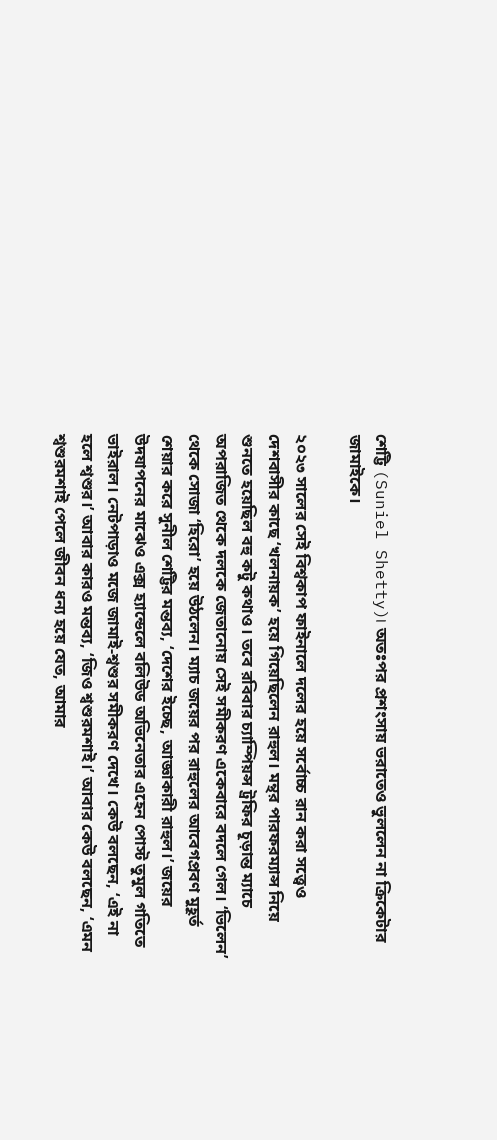শেট্টি (Suniel Shetty)। অতঃপর প্রশংসায় ভরাতেও ভুললেন না ক্রিকেটার জামাইকে।

২০২৩ সালের সেই বিশ্বকাপ ফাইনালে দলের হয়ে সর্বোচ্চ রান করা সত্ত্বেও দেশবাসীর কাছে ‘খলনায়ক’ হয়ে গিয়েছিলেন রাহুল। মন্থর পারফরম্যান্স নিয়ে শুনতে হয়েছিল বহু কটু কথাও। তবে রবিবার চ্যাম্পিয়ন্স ট্রফির চূড়ান্ত ম্যাচে অপরাজিত থেকে দলকে জেতানোয় সেই সমীকরণ একেবারে বদলে গেল। ‘ভিলেন’ থেকে সোজা ‘হিরো’ হয়ে উঠলেন। ম্যাচ জয়ের পর রাহুলের আবেগপ্রবণ মুহূর্ত শেয়ার করে সুনীল শেট্টির মন্তব্য, ‘দেশের ইচ্ছে, আজ্ঞাকারী রাহুল।’ জয়ের উদযাপনের মাঝেও এক্স হ্যান্ডেলে বলিউড অভিনেতার এহেন পোস্ট তুমুল গতিতে ভাইরাল। নেটপাড়াও মজে জামাই-শ্বশুর সমীকরণ দেখে। কেউ বলছেন, ‘এই না হলে শ্বশুর।’ আবার কারও মন্তব্য, ‘জিও শ্বশুরমশাই।’ আবার কেউ বলছেন, ‘এমন শ্বশুরমশাই পেলে জীবন ধন্য হয়ে যেত, আমার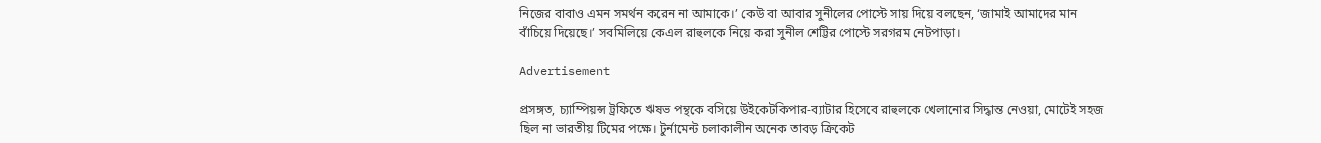নিজের বাবাও এমন সমর্থন করেন না আমাকে।’ কেউ বা আবার সুনীলের পোস্টে সায় দিয়ে বলছেন, ‘জামাই আমাদের মান বাঁচিয়ে দিয়েছে।’ সবমিলিয়ে কেএল রাহুলকে নিয়ে করা সুনীল শেট্টির পোস্টে সরগরম নেটপাড়া।

Advertisement

প্রসঙ্গত, চ্যাম্পিয়ন্স ট্রফিতে ঋষভ পন্থকে বসিয়ে উইকেটকিপার-ব্যাটার হিসেবে রাহুলকে খেলানোর সিদ্ধান্ত নেওয়া, মোটেই সহজ ছিল না ভারতীয় টিমের পক্ষে। টুর্নামেন্ট চলাকালীন অনেক তাবড় ক্রিকেট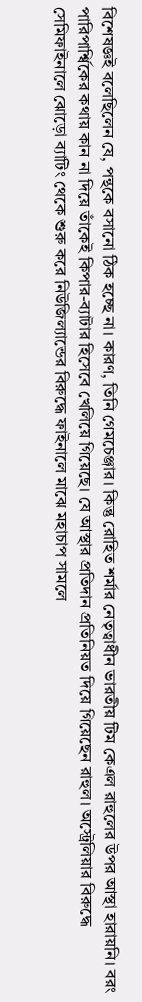বিশেষজ্ঞই বলেছিলেন যে, পন্থকে বসানো ঠিক হচ্ছে না। কারণ, তিনি গেমচেঞ্জার। কিন্তু রোহিত শর্মার নেতৃত্বাধীন ভারতীয় টিম কেএল রাহুলের উপর আস্থা হারায়নি। বরং পারিপার্শ্বিকের কথায় কান না দিয়ে তাঁকেই কিপার-ব্যাটার হিসেবে খেলিয়ে গিয়েছে। যে আস্থার প্রতিদান প্রতিনিয়ত দিয়ে গিয়েছেন রাহুল। অস্ট্রেলিয়ার বিরুদ্ধে সেমিফাইনালে ঝোড়ো ব্যাটিং থেকে শুরু করে নিউজিল্যান্ডের বিরুদ্ধে ফাইনালে মাঝে মহাচাপ সামলে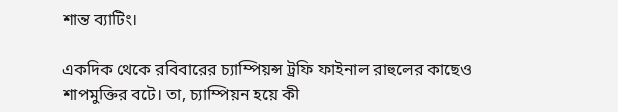শান্ত ব্যাটিং।

একদিক থেকে রবিবারের চ্যাম্পিয়ন্স ট্রফি ফাইনাল রাহুলের কাছেও শাপমুক্তির বটে। তা, চ্যাম্পিয়ন হয়ে কী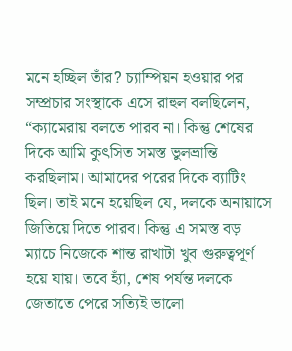মনে হচ্ছিল তাঁর? চ্যাম্পিয়ন হওয়ার পর সম্প্রচার সংস্থাকে এসে রাহুল বলছিলেন, “ক্যামেরায় বলতে পারব না। কিন্তু শেষের দিকে আমি কুৎসিত সমস্ত ভুলভ্রান্তি করছিলাম। আমাদের পরের দিকে ব্যাটিং ছিল। তাই মনে হয়েছিল যে, দলকে অনায়াসে জিতিয়ে দিতে পারব। কিন্তু এ সমস্ত বড় ম্যাচে নিজেকে শান্ত রাখাটা খুব গুরুত্বপূর্ণ হয়ে যায়। তবে হ্যাঁ, শেষ পর্যন্ত দলকে জেতাতে পেরে সত্যিই ভালো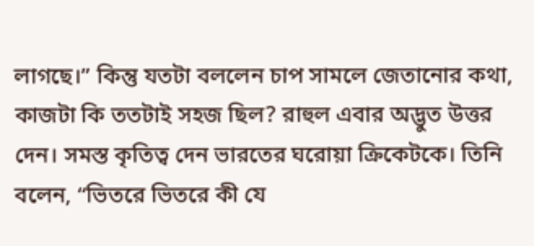লাগছে।” কিন্তু যতটা বললেন চাপ সামলে জেতানোর কথা, কাজটা কি ততটাই সহজ ছিল? রাহুল এবার অদ্ভুত উত্তর দেন। সমস্ত কৃতিত্ব দেন ভারতের ঘরোয়া ক্রিকেটকে। তিনি বলেন, “ভিতরে ভিতরে কী যে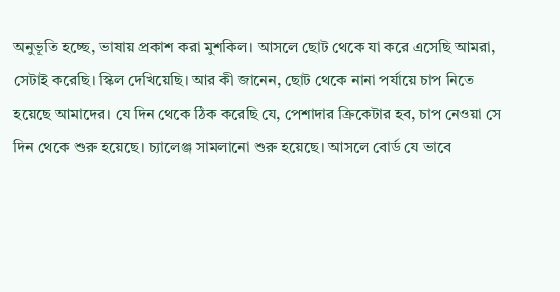অনুভূতি হচ্ছে, ভাষায় প্রকাশ করা মুশকিল। আসলে ছোট থেকে যা করে এসেছি আমরা, সেটাই করেছি। স্কিল দেখিয়েছি। আর কী জানেন, ছোট থেকে নানা পর্যায়ে চাপ নিতে হয়েছে আমাদের। যে দিন থেকে ঠিক করেছি যে, পেশাদার ক্রিকেটার হব, চাপ নেওয়া সে দিন থেকে শুরু হয়েছে। চ্যালেঞ্জ সামলানো শুরু হয়েছে। আসলে বোর্ড যে ভাবে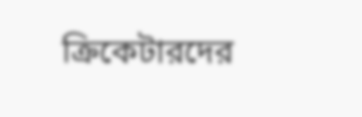ক্রিকেটারদের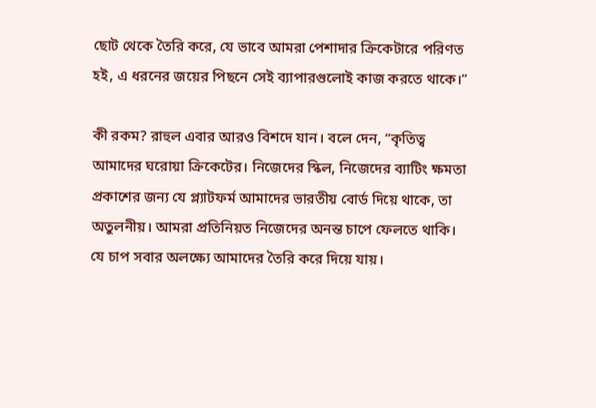ছোট থেকে তৈরি করে, যে ভাবে আমরা পেশাদার ক্রিকেটারে পরিণত হই, এ ধরনের জয়ের পিছনে সেই ব্যাপারগুলোই কাজ করতে থাকে।”

কী রকম? রাহুল এবার আরও বিশদে যান। বলে দেন, “কৃতিত্ব আমাদের ঘরোয়া ক্রিকেটের। নিজেদের স্কিল, নিজেদের ব্যাটিং ক্ষমতা প্রকাশের জন্য যে প্ল্যাটফর্ম আমাদের ভারতীয় বোর্ড দিয়ে থাকে, তা অতুলনীয়। আমরা প্রতিনিয়ত নিজেদের অনন্ত চাপে ফেলতে থাকি। যে চাপ সবার অলক্ষ্যে আমাদের তৈরি করে দিয়ে যায়।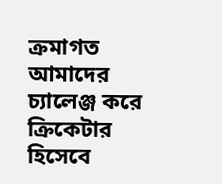ক্রমাগত আমাদের চ্যালেঞ্জ করে ক্রিকেটার হিসেবে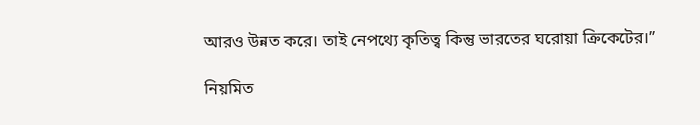আরও উন্নত করে। তাই নেপথ্যে কৃতিত্ব কিন্তু ভারতের ঘরোয়া ক্রিকেটের।”

নিয়মিত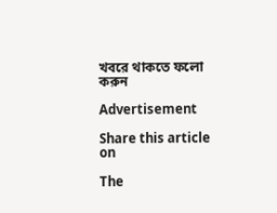খবরে থাকতে ফলো করুন

Advertisement

Share this article on

The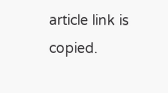article link is copied.